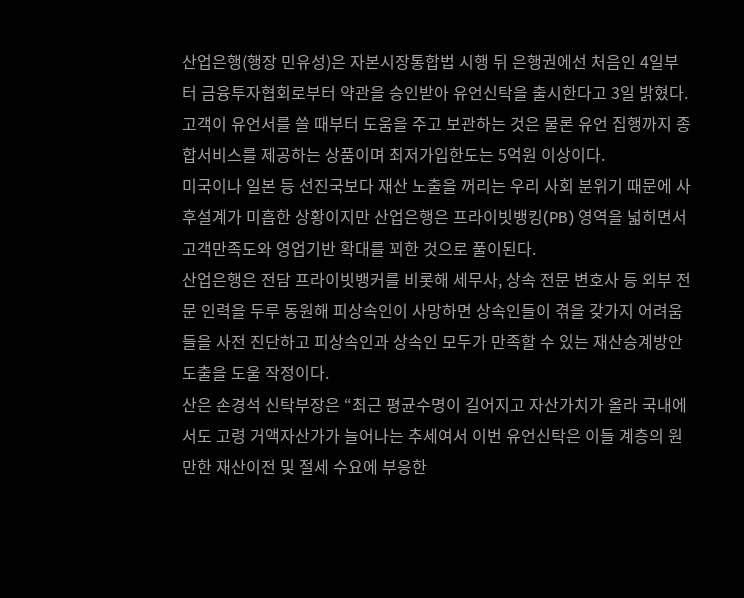산업은행(행장 민유성)은 자본시장통합법 시행 뒤 은행권에선 처음인 4일부터 금융투자협회로부터 약관을 승인받아 유언신탁을 출시한다고 3일 밝혔다.
고객이 유언서를 쓸 때부터 도움을 주고 보관하는 것은 물론 유언 집행까지 종합서비스를 제공하는 상품이며 최저가입한도는 5억원 이상이다.
미국이나 일본 등 선진국보다 재산 노출을 꺼리는 우리 사회 분위기 때문에 사후설계가 미흡한 상황이지만 산업은행은 프라이빗뱅킹(PB) 영역을 넓히면서 고객만족도와 영업기반 확대를 꾀한 것으로 풀이된다.
산업은행은 전담 프라이빗뱅커를 비롯해 세무사, 상속 전문 변호사 등 외부 전문 인력을 두루 동원해 피상속인이 사망하면 상속인들이 겪을 갖가지 어려움들을 사전 진단하고 피상속인과 상속인 모두가 만족할 수 있는 재산승계방안 도출을 도울 작정이다.
산은 손경석 신탁부장은 “최근 평균수명이 길어지고 자산가치가 올라 국내에서도 고령 거액자산가가 늘어나는 추세여서 이번 유언신탁은 이들 계층의 원만한 재산이전 및 절세 수요에 부응한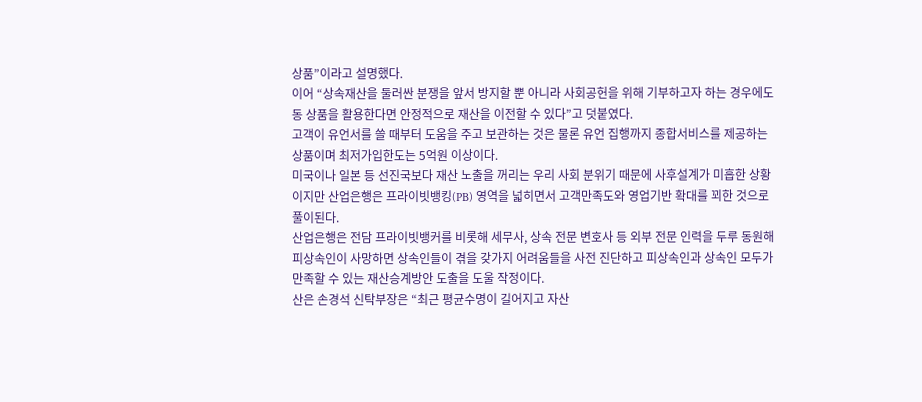상품”이라고 설명했다.
이어 “상속재산을 둘러싼 분쟁을 앞서 방지할 뿐 아니라 사회공헌을 위해 기부하고자 하는 경우에도 동 상품을 활용한다면 안정적으로 재산을 이전할 수 있다”고 덧붙였다.
고객이 유언서를 쓸 때부터 도움을 주고 보관하는 것은 물론 유언 집행까지 종합서비스를 제공하는 상품이며 최저가입한도는 5억원 이상이다.
미국이나 일본 등 선진국보다 재산 노출을 꺼리는 우리 사회 분위기 때문에 사후설계가 미흡한 상황이지만 산업은행은 프라이빗뱅킹(PB) 영역을 넓히면서 고객만족도와 영업기반 확대를 꾀한 것으로 풀이된다.
산업은행은 전담 프라이빗뱅커를 비롯해 세무사, 상속 전문 변호사 등 외부 전문 인력을 두루 동원해 피상속인이 사망하면 상속인들이 겪을 갖가지 어려움들을 사전 진단하고 피상속인과 상속인 모두가 만족할 수 있는 재산승계방안 도출을 도울 작정이다.
산은 손경석 신탁부장은 “최근 평균수명이 길어지고 자산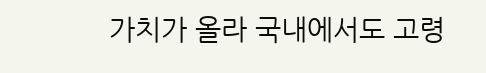가치가 올라 국내에서도 고령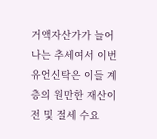거액자산가가 늘어나는 추세여서 이번 유언신탁은 이들 계층의 원만한 재산이전 및 절세 수요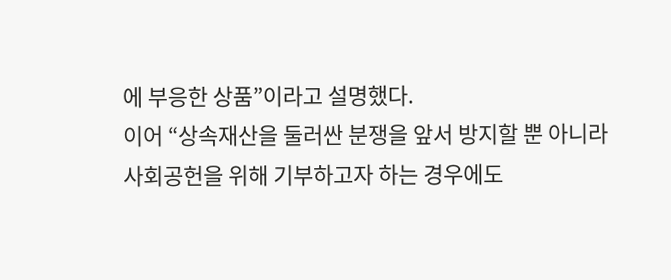에 부응한 상품”이라고 설명했다.
이어 “상속재산을 둘러싼 분쟁을 앞서 방지할 뿐 아니라 사회공헌을 위해 기부하고자 하는 경우에도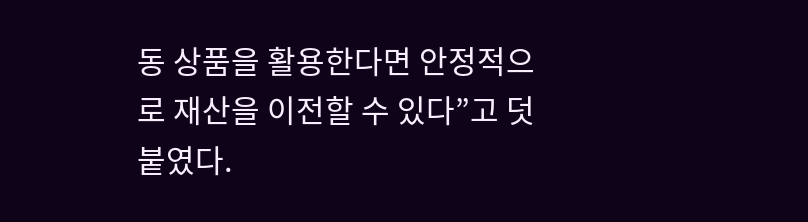동 상품을 활용한다면 안정적으로 재산을 이전할 수 있다”고 덧붙였다.